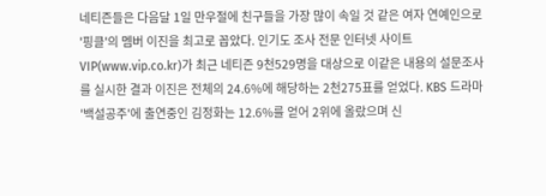네티즌들은 다음달 1일 만우절에 친구들을 가장 많이 속일 것 같은 여자 연예인으로 '핑클'의 멤버 이진을 최고로 꼽았다. 인기도 조사 전문 인터넷 사이트 VIP(www.vip.co.kr)가 최근 네티즌 9천529명을 대상으로 이같은 내용의 설문조사를 실시한 결과 이진은 전체의 24.6%에 해당하는 2천275표를 얻었다. KBS 드라마 '백설공주'에 출연중인 김정화는 12.6%를 얻어 2위에 올랐으며 신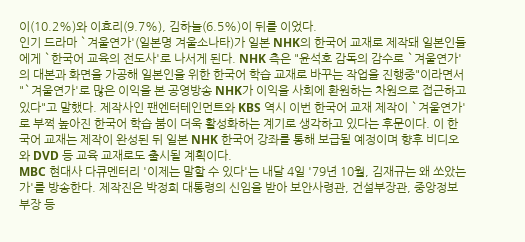이(10.2%)와 이효리(9.7%), 김하늘(6.5%)이 뒤를 이었다.
인기 드라마 `겨울연가'(일본명 겨울소나타)가 일본 NHK의 한국어 교재로 제작돼 일본인들에게 `한국어 교육의 전도사'로 나서게 된다. NHK 측은 "윤석호 감독의 감수로 `겨울연가'의 대본과 화면을 가공해 일본인을 위한 한국어 학습 교재로 바꾸는 작업을 진행중"이라면서 "`겨울연가'로 많은 이익을 본 공영방송 NHK가 이익을 사회에 환원하는 차원으로 접근하고 있다"고 말했다. 제작사인 팬엔터테인먼트와 KBS 역시 이번 한국어 교재 제작이 `겨울연가'로 부쩍 높아진 한국어 학습 붐이 더욱 활성화하는 계기로 생각하고 있다는 후문이다. 이 한국어 교재는 제작이 완성된 뒤 일본 NHK 한국어 강좌를 통해 보급될 예정이며 향후 비디오와 DVD 등 교육 교재로도 출시될 계획이다.
MBC 현대사 다큐멘터리 '이제는 말할 수 있다'는 내달 4일 '79년 10월, 김재규는 왜 쏘았는가'를 방송한다. 제작진은 박정희 대통령의 신임을 받아 보안사령관, 건설부장관, 중앙정보부장 등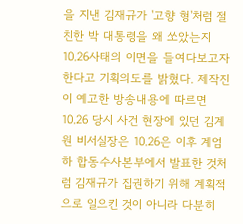을 지낸 김재규가 '고향 형'처럼 절친한 박 대통령을 왜 쏘았는지 10.26사태의 이면을 들여다보고자 한다고 기획의도를 밝혔다. 제작진이 예고한 방송내용에 따르면 10.26 당시 사건 현장에 있던 김계원 비서실장은 10.26은 이후 계엄하 합동수사본부에서 발표한 것처럼 김재규가 집권하기 위해 계획적으로 일으킨 것이 아니라 다분히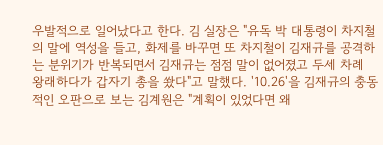우발적으로 일어났다고 한다. 김 실장은 "유독 박 대통령이 차지철의 말에 역성을 들고, 화제를 바꾸면 또 차지철이 김재규를 공격하는 분위기가 반복되면서 김재규는 점점 말이 없어졌고 두세 차례 왕래하다가 갑자기 총을 쐈다"고 말했다. '10.26'을 김재규의 충동적인 오판으로 보는 김계원은 "계획이 있었다면 왜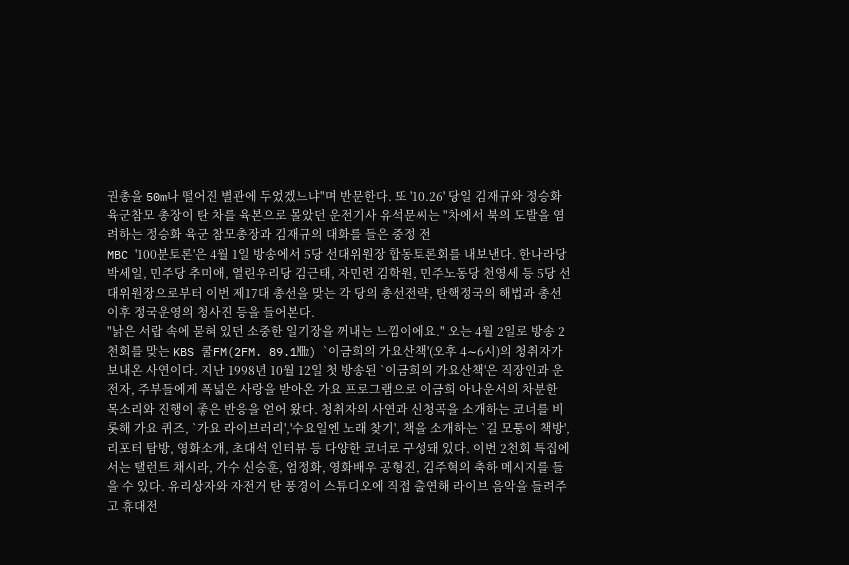권총을 50m나 떨어진 별관에 두었겠느냐"며 반문한다. 또 '10.26' 당일 김재규와 정승화 육군참모 총장이 탄 차를 육본으로 몰았던 운전기사 유석문씨는 "차에서 북의 도발을 염려하는 정승화 육군 참모총장과 김재규의 대화를 들은 중정 전
MBC '100분토론'은 4월 1일 방송에서 5당 선대위원장 합동토론회를 내보낸다. 한나라당 박세일, 민주당 추미애, 열린우리당 김근태, 자민련 김학원, 민주노동당 천영세 등 5당 선대위원장으로부터 이번 제17대 총선을 맞는 각 당의 총선전략, 탄핵정국의 해법과 총선 이후 정국운영의 청사진 등을 들어본다.
"낡은 서랍 속에 묻혀 있던 소중한 일기장을 꺼내는 느낌이에요." 오는 4월 2일로 방송 2천회를 맞는 KBS 쿨FM(2FM. 89.1㎒) `이금희의 가요산책'(오후 4∼6시)의 청취자가 보내온 사연이다. 지난 1998년 10월 12일 첫 방송된 `이금희의 가요산책'은 직장인과 운전자, 주부들에게 폭넓은 사랑을 받아온 가요 프로그램으로 이금희 아나운서의 차분한 목소리와 진행이 좋은 반응을 얻어 왔다. 청취자의 사연과 신청곡을 소개하는 코너를 비롯해 가요 퀴즈, `가요 라이브러리','수요일엔 노래 찾기', 책을 소개하는 `길 모퉁이 책방', 리포터 탐방, 영화소개, 초대석 인터뷰 등 다양한 코너로 구성돼 있다. 이번 2천회 특집에서는 탤런트 채시라, 가수 신승훈, 엄정화, 영화배우 공형진, 김주혁의 축하 메시지를 들을 수 있다. 유리상자와 자전거 탄 풍경이 스튜디오에 직접 출연해 라이브 음악을 들려주고 휴대전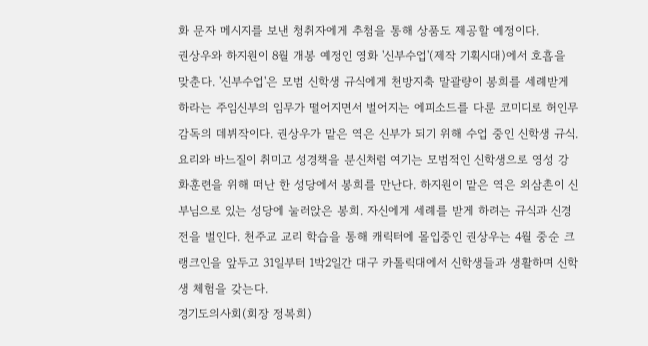화 문자 메시지를 보낸 청취자에게 추첨을 통해 상품도 제공할 예정이다.
권상우와 하지원이 8월 개봉 예정인 영화 '신부수업'(제작 기획시대)에서 호흡을 맞춘다. '신부수업'은 모범 신학생 규식에게 천방지축 말괄량이 봉희를 세례받게 하라는 주임신부의 임무가 떨어지면서 벌어지는 에피소드를 다룬 코미디로 허인무 감독의 데뷔작이다. 권상우가 맡은 역은 신부가 되기 위해 수업 중인 신학생 규식. 요리와 바느질이 취미고 성경책을 분신처럼 여기는 모범적인 신학생으로 영성 강화훈련을 위해 떠난 한 성당에서 봉희를 만난다. 하지원이 맡은 역은 외삼촌이 신부님으로 있는 성당에 눌러앉은 봉희. 자신에게 세례를 받게 하려는 규식과 신경전을 벌인다. 천주교 교리 학습을 통해 캐릭터에 몰입중인 권상우는 4월 중순 크랭크인을 앞두고 31일부터 1박2일간 대구 카톨릭대에서 신학생들과 생활하며 신학생 체험을 갖는다.
경기도의사회(회장 정복희)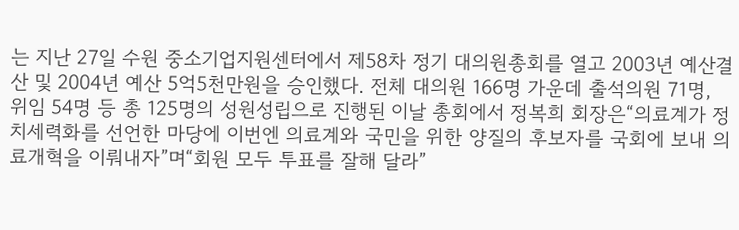는 지난 27일 수원 중소기업지원센터에서 제58차 정기 대의원총회를 열고 2003년 예산결산 및 2004년 예산 5억5천만원을 승인했다. 전체 대의원 166명 가운데 출석의원 71명, 위임 54명 등 총 125명의 성원성립으로 진행된 이날 총회에서 정복희 회장은“의료계가 정치세력화를 선언한 마당에 이번엔 의료계와 국민을 위한 양질의 후보자를 국회에 보내 의료개혁을 이뤄내자”며“회원 모두 투표를 잘해 달라”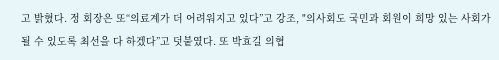고 밝혔다. 정 회장은 또“의료계가 더 어려워지고 있다”고 강조, "의사회도 국민과 회원이 희망 있는 사회가 될 수 있도록 최선을 다 하겠다”고 덧붙였다. 또 박효길 의협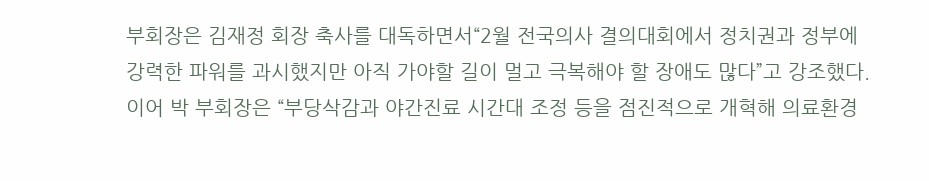부회장은 김재정 회장 축사를 대독하면서“2월 전국의사 결의대회에서 정치권과 정부에 강력한 파워를 과시했지만 아직 가야할 길이 멀고 극복해야 할 장애도 많다”고 강조했다. 이어 박 부회장은 “부당삭감과 야간진료 시간대 조정 등을 점진적으로 개혁해 의료환경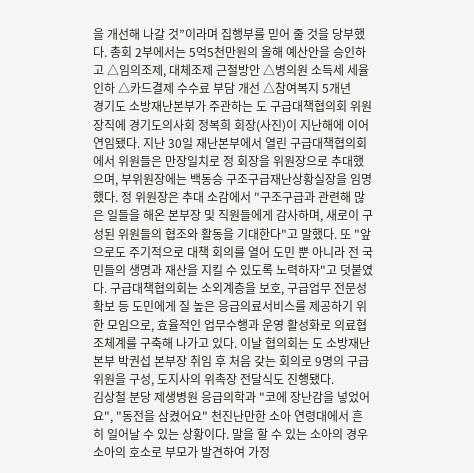을 개선해 나갈 것”이라며 집행부를 믿어 줄 것을 당부했다. 총회 2부에서는 5억5천만원의 올해 예산안을 승인하고 △임의조제, 대체조제 근절방안 △병의원 소득세 세율 인하 △카드결제 수수료 부담 개선 △참여복지 5개년
경기도 소방재난본부가 주관하는 도 구급대책협의회 위원장직에 경기도의사회 정복희 회장(사진)이 지난해에 이어 연임됐다. 지난 30일 재난본부에서 열린 구급대책협의회에서 위원들은 만장일치로 정 회장을 위원장으로 추대했으며, 부위원장에는 백동승 구조구급재난상황실장을 임명했다. 정 위원장은 추대 소감에서 "구조구급과 관련해 많은 일들을 해온 본부장 및 직원들에게 감사하며, 새로이 구성된 위원들의 협조와 활동을 기대한다"고 말했다. 또 "앞으로도 주기적으로 대책 회의를 열어 도민 뿐 아니라 전 국민들의 생명과 재산을 지킬 수 있도록 노력하자"고 덧붙였다. 구급대책협의회는 소외계층을 보호, 구급업무 전문성 확보 등 도민에게 질 높은 응급의료서비스를 제공하기 위한 모임으로, 효율적인 업무수행과 운영 활성화로 의료협조체계를 구축해 나가고 있다. 이날 협의회는 도 소방재난본부 박권섭 본부장 취임 후 처음 갖는 회의로 9명의 구급 위원을 구성, 도지사의 위촉장 전달식도 진행됐다.
김상철 분당 제생병원 응급의학과 "코에 장난감을 넣었어요", "동전을 삼켰어요" 천진난만한 소아 연령대에서 흔히 일어날 수 있는 상황이다. 말을 할 수 있는 소아의 경우 소아의 호소로 부모가 발견하여 가정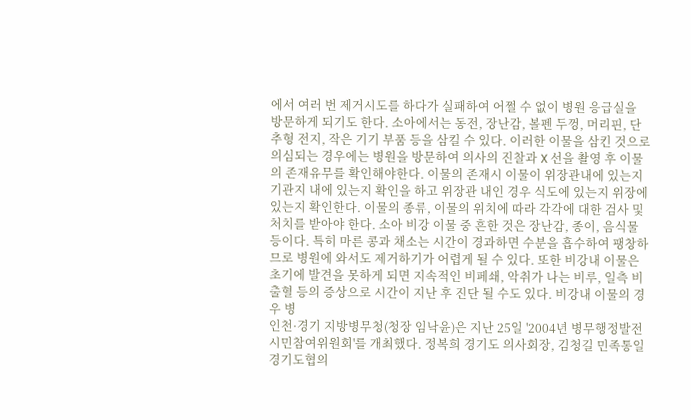에서 여러 번 제거시도를 하다가 실패하여 어쩔 수 없이 병원 응급실을 방문하게 되기도 한다. 소아에서는 동전, 장난감, 볼펜 두껑, 머리핀, 단추형 전지, 작은 기기 부품 등을 삼킬 수 있다. 이러한 이물을 삼킨 것으로 의심되는 경우에는 병원을 방문하여 의사의 진찰과 X 선을 촬영 후 이물의 존재유무를 확인해야한다. 이물의 존재시 이물이 위장관내에 있는지 기관지 내에 있는지 확인을 하고 위장관 내인 경우 식도에 있는지 위장에 있는지 확인한다. 이물의 종류, 이물의 위치에 따라 각각에 대한 검사 및 처치를 받아야 한다. 소아 비강 이물 중 흔한 것은 장난감, 종이, 음식물 등이다. 특히 마른 콩과 채소는 시간이 경과하면 수분을 흡수하여 팽창하므로 병원에 와서도 제거하기가 어렵게 될 수 있다. 또한 비강내 이물은 초기에 발견을 못하게 되면 지속적인 비페쇄, 악취가 나는 비루, 일측 비출혈 등의 증상으로 시간이 지난 후 진단 될 수도 있다. 비강내 이물의 경우 병
인천·경기 지방병무청(청장 임낙윤)은 지난 25일 '2004년 병무행정발전 시민참여위원회'를 개최했다. 정복희 경기도 의사회장, 김청길 민족통일경기도협의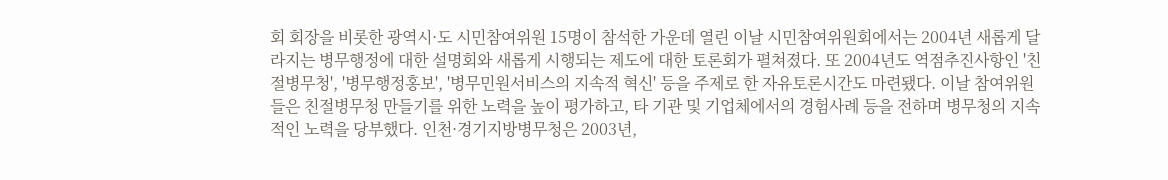회 회장을 비롯한 광역시·도 시민참여위원 15명이 참석한 가운데 열린 이날 시민참여위원회에서는 2004년 새롭게 달라지는 병무행정에 대한 설명회와 새롭게 시행되는 제도에 대한 토론회가 펼쳐졌다. 또 2004년도 역점추진사항인 '친절병무청', '병무행정홍보', '병무민원서비스의 지속적 혁신' 등을 주제로 한 자유토론시간도 마련됐다. 이날 참여위원들은 친절병무청 만들기를 위한 노력을 높이 평가하고, 타 기관 및 기업체에서의 경험사례 등을 전하며 병무청의 지속적인 노력을 당부했다. 인천·경기지방병무청은 2003년,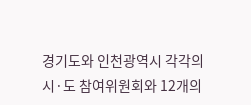경기도와 인천광역시 각각의 시·도 참여위원회와 12개의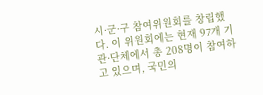시·군·구 참여위원회를 창립했다. 이 위원회에는 현재 97개 기관·단체에서 총 208명이 참여하고 있으며, 국민의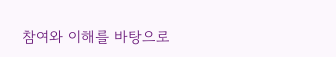참여와 이해를 바탕으로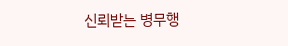신뢰받는 병무행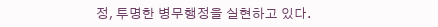정, 투명한 병무행정을 실현하고 있다.